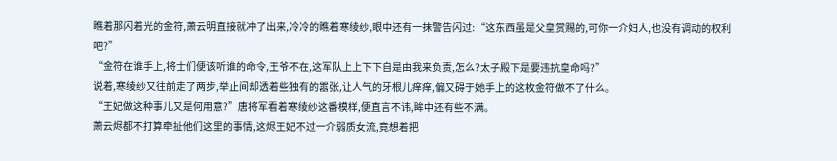瞧着那闪着光的金符,萧云明直接就冲了出来,冷冷的瞧着寒绫纱,眼中还有一抹警告闪过:“这东西虽是父皇赏赐的,可你一介妇人,也没有调动的权利吧?”
“金符在谁手上,将士们便该听谁的命令,王爷不在,这军队上上下下自是由我来负责,怎么?太子殿下是要违抗皇命吗?”
说着,寒绫纱又往前走了两步,举止间却透着些独有的嚣张,让人气的牙根儿痒痒,偏又碍于她手上的这枚金符做不了什么。
“王妃做这种事儿又是何用意?”唐将军看着寒绫纱这番模样,便直言不讳,眸中还有些不满。
萧云烬都不打算牵扯他们这里的事情,这烬王妃不过一介弱质女流,竟想着把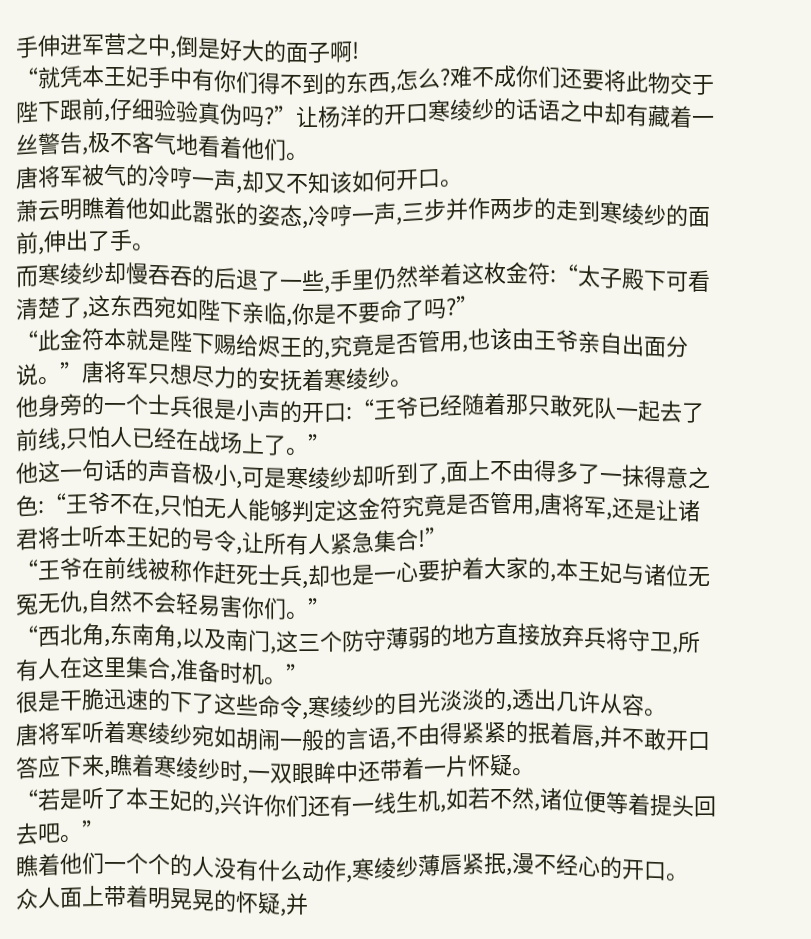手伸进军营之中,倒是好大的面子啊!
“就凭本王妃手中有你们得不到的东西,怎么?难不成你们还要将此物交于陛下跟前,仔细验验真伪吗?”让杨洋的开口寒绫纱的话语之中却有藏着一丝警告,极不客气地看着他们。
唐将军被气的冷哼一声,却又不知该如何开口。
萧云明瞧着他如此嚣张的姿态,冷哼一声,三步并作两步的走到寒绫纱的面前,伸出了手。
而寒绫纱却慢吞吞的后退了一些,手里仍然举着这枚金符:“太子殿下可看清楚了,这东西宛如陛下亲临,你是不要命了吗?”
“此金符本就是陛下赐给烬王的,究竟是否管用,也该由王爷亲自出面分说。”唐将军只想尽力的安抚着寒绫纱。
他身旁的一个士兵很是小声的开口:“王爷已经随着那只敢死队一起去了前线,只怕人已经在战场上了。”
他这一句话的声音极小,可是寒绫纱却听到了,面上不由得多了一抹得意之色:“王爷不在,只怕无人能够判定这金符究竟是否管用,唐将军,还是让诸君将士听本王妃的号令,让所有人紧急集合!”
“王爷在前线被称作赶死士兵,却也是一心要护着大家的,本王妃与诸位无冤无仇,自然不会轻易害你们。”
“西北角,东南角,以及南门,这三个防守薄弱的地方直接放弃兵将守卫,所有人在这里集合,准备时机。”
很是干脆迅速的下了这些命令,寒绫纱的目光淡淡的,透出几许从容。
唐将军听着寒绫纱宛如胡闹一般的言语,不由得紧紧的抿着唇,并不敢开口答应下来,瞧着寒绫纱时,一双眼眸中还带着一片怀疑。
“若是听了本王妃的,兴许你们还有一线生机,如若不然,诸位便等着提头回去吧。”
瞧着他们一个个的人没有什么动作,寒绫纱薄唇紧抿,漫不经心的开口。
众人面上带着明晃晃的怀疑,并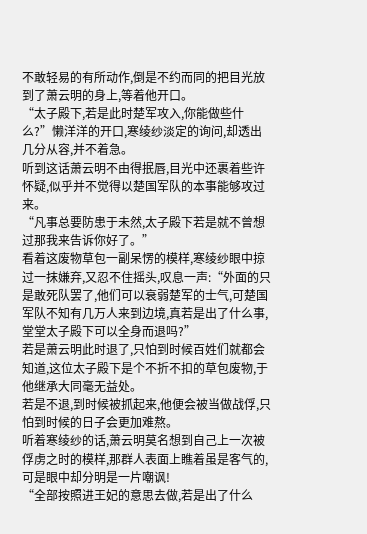不敢轻易的有所动作,倒是不约而同的把目光放到了萧云明的身上,等着他开口。
“太子殿下,若是此时楚军攻入,你能做些什么?”懒洋洋的开口,寒绫纱淡定的询问,却透出几分从容,并不着急。
听到这话萧云明不由得抿唇,目光中还裹着些许怀疑,似乎并不觉得以楚国军队的本事能够攻过来。
“凡事总要防患于未然,太子殿下若是就不曾想过那我来告诉你好了。”
看着这废物草包一副呆愣的模样,寒绫纱眼中掠过一抹嫌弃,又忍不住摇头,叹息一声:“外面的只是敢死队罢了,他们可以衰弱楚军的士气,可楚国军队不知有几万人来到边境,真若是出了什么事,堂堂太子殿下可以全身而退吗?”
若是萧云明此时退了,只怕到时候百姓们就都会知道,这位太子殿下是个不折不扣的草包废物,于他继承大同毫无益处。
若是不退,到时候被抓起来,他便会被当做战俘,只怕到时候的日子会更加难熬。
听着寒绫纱的话,萧云明莫名想到自己上一次被俘虏之时的模样,那群人表面上瞧着虽是客气的,可是眼中却分明是一片嘲讽!
“全部按照进王妃的意思去做,若是出了什么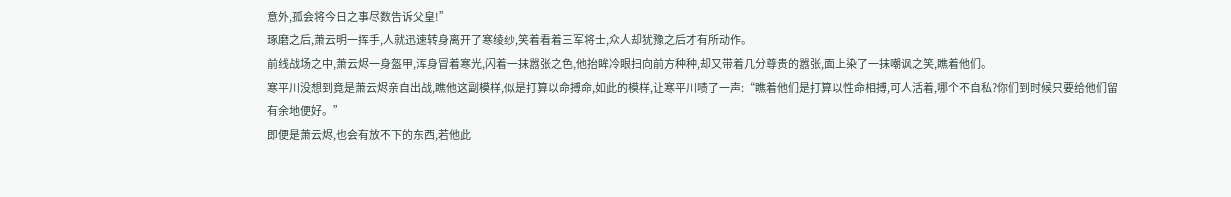意外,孤会将今日之事尽数告诉父皇!”
琢磨之后,萧云明一挥手,人就迅速转身离开了寒绫纱,笑着看着三军将士,众人却犹豫之后才有所动作。
前线战场之中,萧云烬一身盔甲,浑身冒着寒光,闪着一抹嚣张之色,他抬眸冷眼扫向前方种种,却又带着几分尊贵的嚣张,面上染了一抹嘲讽之笑,瞧着他们。
寒平川没想到竟是萧云烬亲自出战,瞧他这副模样,似是打算以命搏命,如此的模样,让寒平川啧了一声:“瞧着他们是打算以性命相搏,可人活着,哪个不自私?你们到时候只要给他们留有余地便好。”
即便是萧云烬,也会有放不下的东西,若他此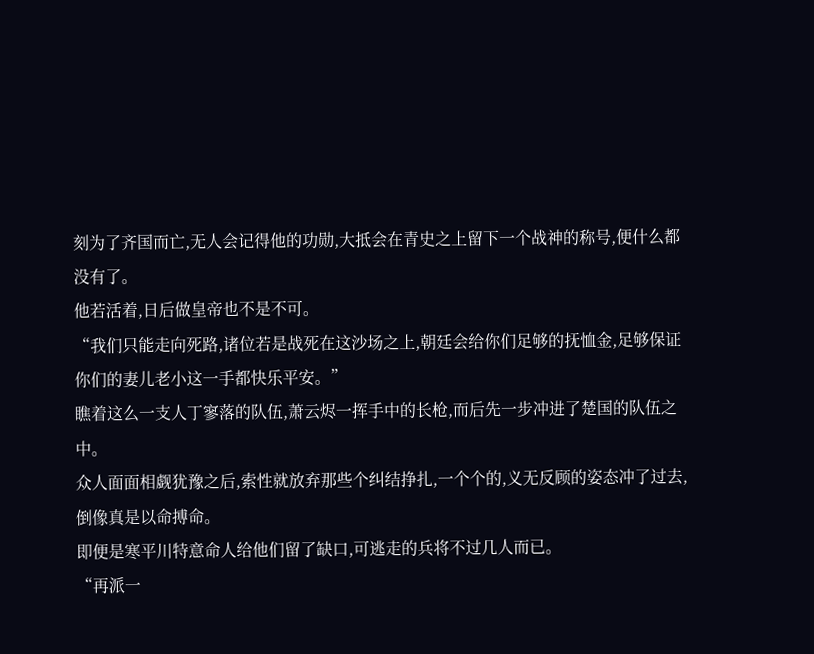刻为了齐国而亡,无人会记得他的功勋,大抵会在青史之上留下一个战神的称号,便什么都没有了。
他若活着,日后做皇帝也不是不可。
“我们只能走向死路,诸位若是战死在这沙场之上,朝廷会给你们足够的抚恤金,足够保证你们的妻儿老小这一手都快乐平安。”
瞧着这么一支人丁寥落的队伍,萧云烬一挥手中的长枪,而后先一步冲进了楚国的队伍之中。
众人面面相觑犹豫之后,索性就放弃那些个纠结挣扎,一个个的,义无反顾的姿态冲了过去,倒像真是以命搏命。
即便是寒平川特意命人给他们留了缺口,可逃走的兵将不过几人而已。
“再派一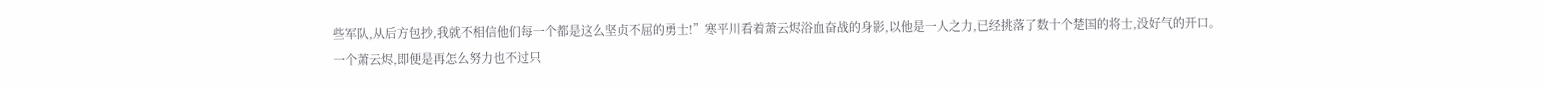些军队,从后方包抄,我就不相信他们每一个都是这么坚贞不屈的勇士!”寒平川看着萧云烬浴血奋战的身影,以他是一人之力,已经挑落了数十个楚国的将士,没好气的开口。
一个萧云烬,即便是再怎么努力也不过只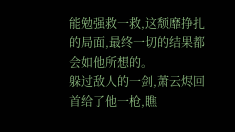能勉强救一救,这颓靡挣扎的局面,最终一切的结果都会如他所想的。
躲过敌人的一剑,萧云烬回首给了他一枪,瞧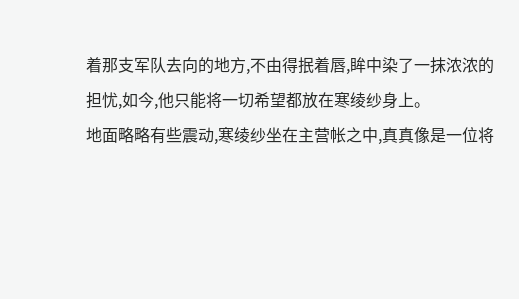着那支军队去向的地方,不由得抿着唇,眸中染了一抹浓浓的担忧,如今,他只能将一切希望都放在寒绫纱身上。
地面略略有些震动,寒绫纱坐在主营帐之中,真真像是一位将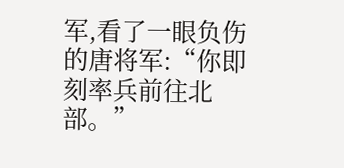军,看了一眼负伤的唐将军:“你即刻率兵前往北部。”